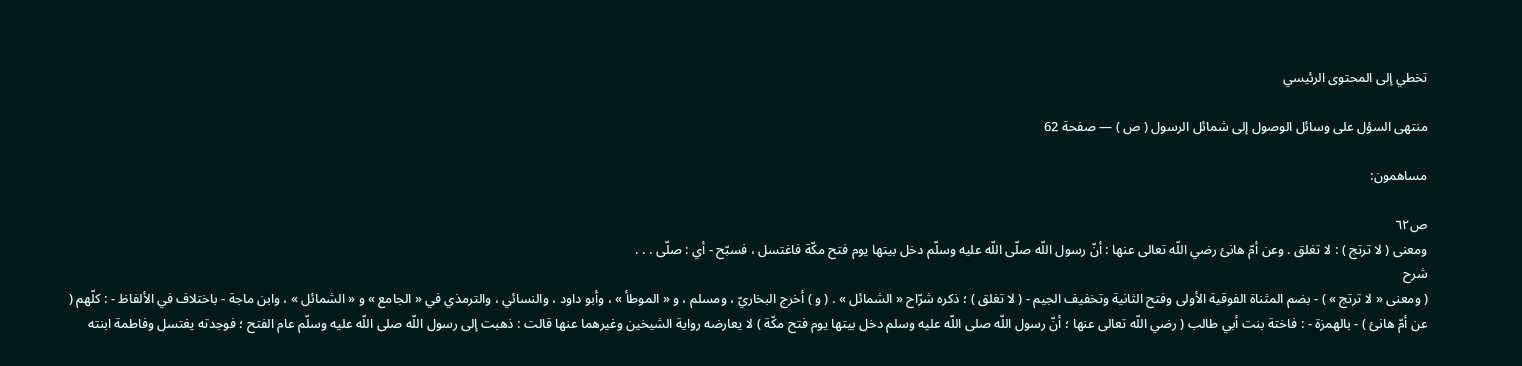تخطي إلى المحتوى الرئيسي

منتهى السؤل على وسائل الوصول إلى شمائل الرسول ( ص ) — صفحة 62

مساهمون:

ص٦٢
ومعنى ( لا ترتج ) : لا تغلق . وعن أمّ هانئ رضي اللّه تعالى عنها : أنّ رسول اللّه صلّى اللّه عليه وسلّم دخل بيتها يوم فتح مكّة فاغتسل ، فسبّح - أي : صلّى . . .
شرح
( ومعنى « لا ترتج » ) - بضم المثناة الفوقية الأولى وفتح الثانية وتخفيف الجيم - ( لا تغلق ) ؛ ذكره شرّاح « الشمائل » . ( و ) أخرج البخاريّ ، ومسلم ، و « الموطأ » ، وأبو داود ، والنسائي ، والترمذي في « الجامع » و « الشمائل » ، وابن ماجة - باختلاف في الألفاظ - : كلّهم ( عن أمّ هانئ ) - بالهمزة - : فاختة بنت أبي طالب ( رضي اللّه تعالى عنها ؛ أنّ رسول اللّه صلى اللّه عليه وسلم دخل بيتها يوم فتح مكّة ) لا يعارضه رواية الشيخين وغيرهما عنها قالت : ذهبت إلى رسول اللّه صلى اللّه عليه وسلّم عام الفتح ؛ فوجدته يغتسل وفاطمة ابنته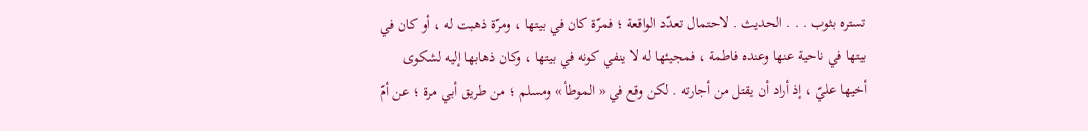تستره بثوب . . . الحديث . لاحتمال تعدّد الواقعة ؛ فمرّة كان في بيتها ، ومرّة ذهبت له ، أو كان في بيتها في ناحية عنها وعنده فاطمة ، فمجيئها له لا ينفي كونه في بيتها ، وكان ذهابها إليه لشكوى أخيها عليّ ، إذ أراد أن يقتل من أجارته . لكن وقع في « الموطأ » ومسلم ؛ من طريق أبي مرة ؛ عن أمّ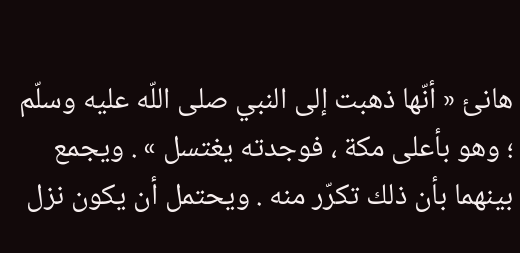هانئ « أنّها ذهبت إلى النبي صلى اللّه عليه وسلّم ؛ وهو بأعلى مكة ، فوجدته يغتسل » . ويجمع بينهما بأن ذلك تكرّر منه . ويحتمل أن يكون نزل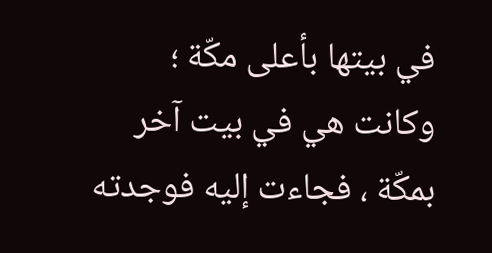في بيتها بأعلى مكّة ؛ وكانت هي في بيت آخر بمكّة ، فجاءت إليه فوجدته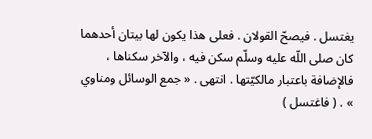يغتسل . فيصحّ القولان . فعلى هذا يكون لها بيتان أحدهما كان صلى اللّه عليه وسلّم سكن فيه ، والآخر سكناها ، فالإضافة باعتبار مالكيّتها . انتهى . « جمع الوسائل ومناوي » . ( فاغتسل )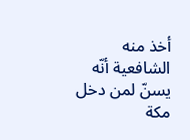أخذ منه الشافعية أنّه يسنّ لمن دخل مكة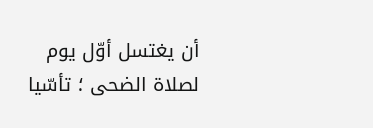أن يغتسل أوّل يوم لصلاة الضحى ؛ تأسّيا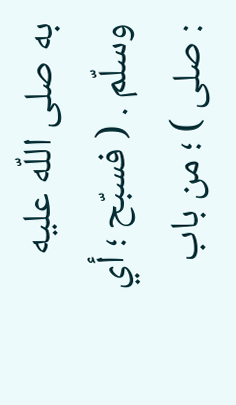به صلى اللّه عليه وسلّم . ( فسبّح ؛ أي : صلى ) ؛ من باب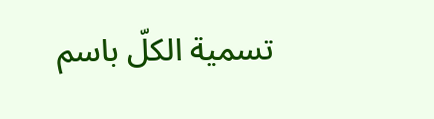تسمية الكلّ باسم